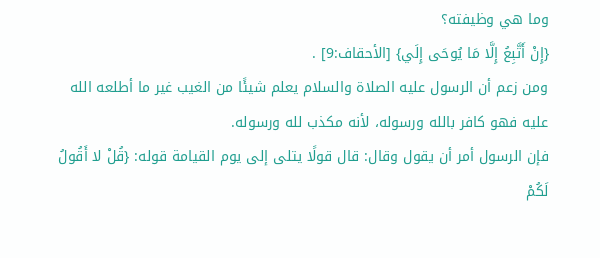وما هي وظيفته؟
{إِنْ أَتَّبِعُ إِلَّا مَا يُوحَى إِلَي} [الأحقاف:9] .
ومن زعم أن الرسول عليه الصلاة والسلام يعلم شيئًا من الغيب غير ما أطلعه الله عليه فهو كافر بالله ورسوله، لأنه مكذب لله ورسوله.
فإن الرسول أمر أن يقول وقال: قال قولًا يتلى إلى يوم القيامة قوله: {قُلْ لا أَقُولُ لَكُمْ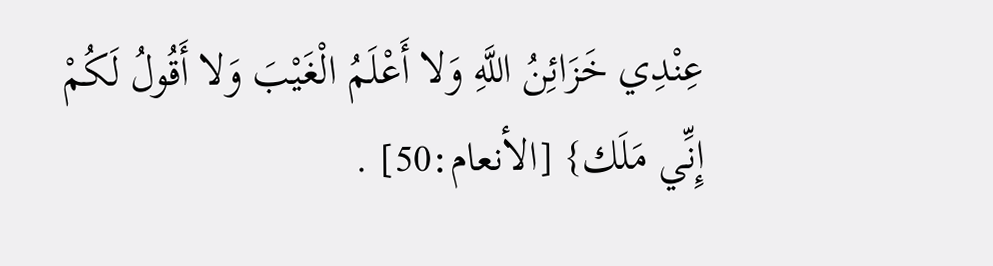عِنْدِي خَزَائِنُ اللَّهِ وَلا أَعْلَمُ الْغَيْبَ وَلا أَقُولُ لَكُمْ إِنِّي مَلَك} [الأنعام:50] .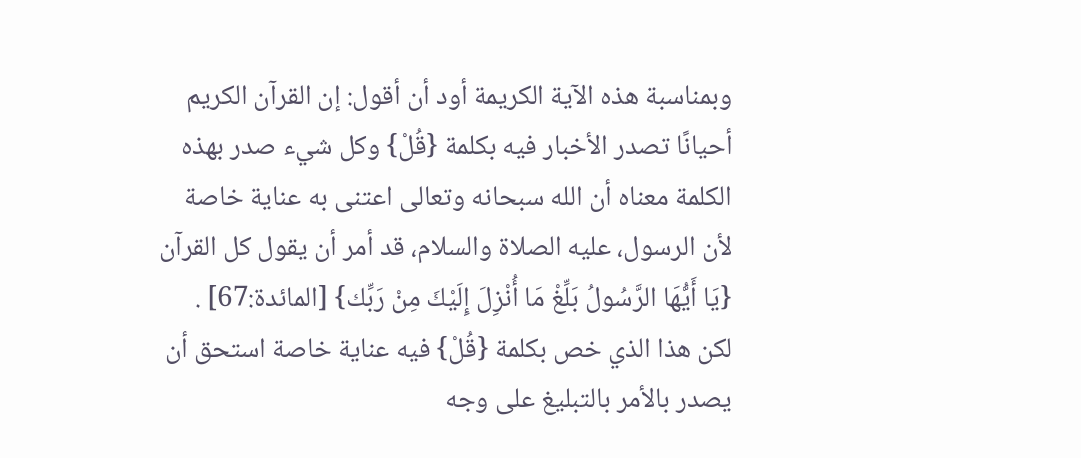وبمناسبة هذه الآية الكريمة أود أن أقول: إن القرآن الكريم أحيانًا تصدر الأخبار فيه بكلمة {قُلْ} وكل شيء صدر بهذه الكلمة معناه أن الله سبحانه وتعالى اعتنى به عناية خاصة لأن الرسول، عليه الصلاة والسلام، قد أمر أن يقول كل القرآن {يَا أَيُّهَا الرَّسُولُ بَلِّغْ مَا أُنْزِلَ إِلَيْكَ مِنْ رَبِّك} [المائدة:67] . لكن هذا الذي خص بكلمة {قُلْ} فيه عناية خاصة استحق أن يصدر بالأمر بالتبليغ على وجه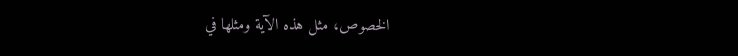الخصوص، مثل هذه الآية ومثلها في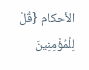الأحكام {قُلْ لِلْمُؤْمِنِينَ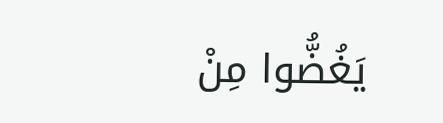يَغُضُّوا مِنْ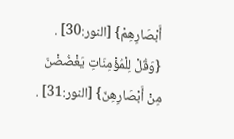أَبْصَارِهِمْ} [النور:30] . {وَقُلْ لِلْمُؤْمِنَاتِ يَغْضُضْنَ مِنْ أَبْصَارِهِنّ} [النور:31] .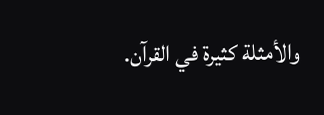والأمثلة كثيرة في القرآن.